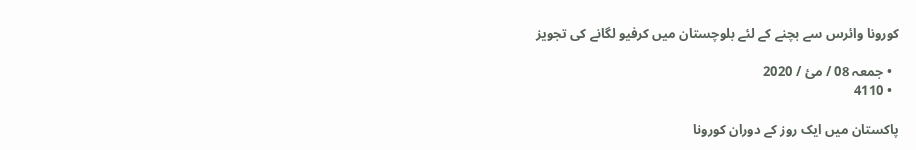کورونا وائرس سے بچنے کے لئے بلوچستان میں کرفیو لگانے کی تجویز

  • جمعہ 08 / مئ / 2020
  • 4110

پاکستان میں ایک روز کے دوران کورونا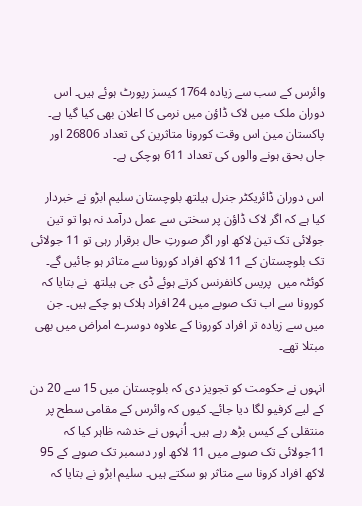وائرس کے سب سے زیادہ 1764 کیسز رپورٹ ہوئے ہیں۔ اس دوران ملک میں لاک ڈاؤن میں نرمی کا اعلان بھی کیا گیا ہے۔  پاکستان مین اس وقت کورونا متاثرین کی تعداد 26806 اور جاں بحق ہونے والوں کی تعداد 611 ہوچکی ہے۔

اس دوران ڈائریکٹر جنرل ہیلتھ بلوچستان سلیم ابڑو نے خبردار کیا ہے کہ اگر لاک ڈاؤن پر سختی سے عمل درآمد نہ ہوا تو تین جولائی تک تین لاکھ اور اگر صورتِ حال برقرار رہی تو 11 جولائی تک بلوچستان کے 11 لاکھ افراد کورونا سے متاثر ہو جائیں گے۔ کوئٹہ میں  پریس کانفرنس کرتے ہوئے ڈی جی ہیلتھ  نے بتایا کہ کورونا سے اب تک صوبے میں 24 افراد ہلاک ہو چکے ہیں۔ جن میں سے زیادہ تر افراد کورونا کے علاوہ دوسرے امراض میں بھی مبتلا تھے۔

انہوں نے حکومت کو تجویز دی کہ بلوچستان میں 15 سے 20 دن کے لیے کرفیو لگا دیا جائے۔ کیوں کہ وائرس کے مقامی سطح پر منتقلی کے کیس بڑھ رہے ہیں۔ اُنہوں نے خدشہ ظاہر کیا کہ 11جولائی تک صوبے میں 11 لاکھ اور دسمبر تک صوبے کے 95 لاکھ افراد کرونا سے متاثر ہو سکتے ہیں۔ سلیم ابڑو نے بتایا کہ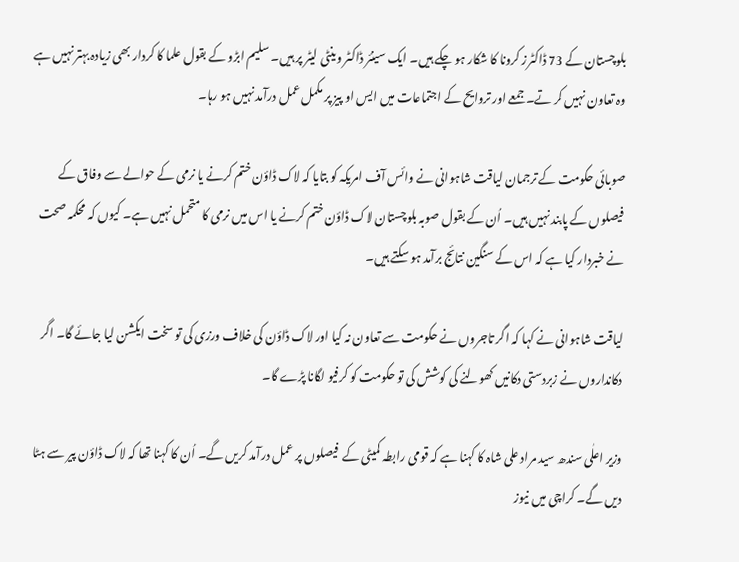بلوچستان کے 73 ڈاکٹرز کرونا کا شکار ہو چکے ہیں۔ ایک سینئر ڈاکٹر وینٹی لیٹر پر ہیں۔ سلیم ابڑو کے بقول علما کا کردار بھی زیادہ بہتر نہیں ہے وہ تعاون نہیں کر تے۔ جمعے اور تروایح کے اجتماعات میں ایس او پیز پر مکمل عمل درآمد نہیں ہو رہا۔

صوبائی حکومت کے ترجمان لیاقت شاہوانی نے وائس آف امریکہ کو بتایا کہ لاک ڈاؤن ختم کرنے یا نرمی کے حوالے سے وفاق کے فیصلوں کے پابند نہیں ہیں۔ اُن کے بقول صوبہ بلوچستان لاک ڈاؤن ختم کرنے یا اس میں نرمی کا متحمل نہیں ہے۔ کیوں کہ محکمہ صحت نے خبردار کیا ہے کہ اس کے سنگین نتائج برآمد ہو سکتے ہیں۔

لیاقت شاہوانی نے کہا کہ اگر تاجروں نے حکومت سے تعاون نہ کیا اور لاک ڈاؤن کی خلاف ورزی کی تو سخت ایکشن لیا جائے گا۔ اگر دکانداروں نے زبردستی دکانیں کھولنے کی کوشش کی تو حکومت کو کرفیو لگانا پڑے گا۔

وزیر اعلٰی سندھ سید مراد علی شاہ کا کہنا ہے کہ قومی رابطہ کمیٹی کے  فیصلوں پر عمل درآمد کریں گے۔ اُن کا کہنا تھا کہ لاک ڈاؤن پیر سے ہٹا دیں گے۔ کراچی میں نیوز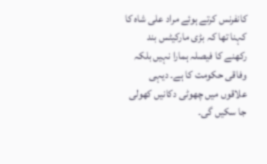کانفرنس کرتے ہوئے مراد علی شاہ کا کہنا تھا کہ بڑی مارکیٹس بند رکھنے کا فیصلہ ہمارا نہیں بلکہ وفاقی حکومت کا ہے۔ دیہی علاقوں میں چھوٹی دکانیں کھولی جا سکیں گی۔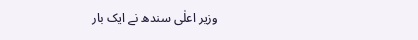وزیر اعلٰی سندھ نے ایک بار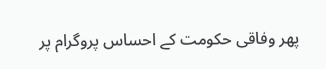پھر وفاقی حکومت کے احساس پروگرام پر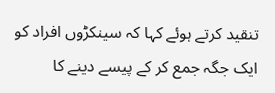تنقید کرتے ہوئے کہا کہ سینکڑوں افراد کو ایک جگہ جمع کر کے پیسے دینے کا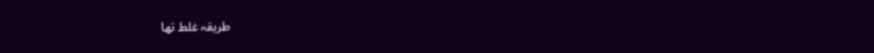طریقہ غلط تھا